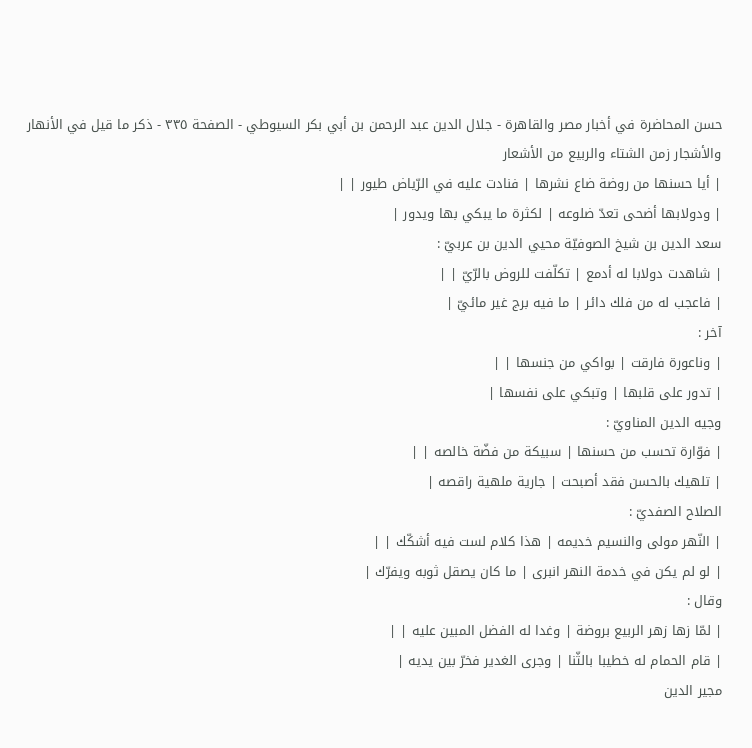حسن المحاضرة في أخبار مصر والقاهرة - جلال الدين عبد الرحمن بن أبي بكر السيوطي - الصفحة ٣٣٥ - ذكر ما قيل في الأنهار والأشجار زمن الشتاء والربيع من الأشعار
| أيا حسنها من روضة ضاع نشرها | فنادت عليه في الرّياض طيور | |
| ودولابها أضحى تعدّ ضلوعه | لكثرة ما يبكي بها ويدور |
سعد الدين بن شيخ الصوفيّة محيي الدين بن عربيّ :
| شاهدت دولابا له أدمع | تكلّفت للروض بالرّيّ | |
| فاعجب له من فلك دائر | ما فيه برج غير مائيّ |
آخر :
| وناعورة فارقت | بواكي من جنسها | |
| تدور على قلبها | وتبكي على نفسها |
وجيه الدين المناويّ :
| فوّارة تحسب من حسنها | سبيكة من فضّة خالصه | |
| تلهيك بالحسن فقد أصبحت | جارية ملهية راقصه |
الصلاح الصفديّ :
| النّهر مولى والنسيم خديمه | هذا كلام لست فيه أشكّك | |
| لو لم يكن في خدمة النهر انبرى | ما كان يصقل ثوبه ويفرّك |
وقال :
| لمّا زها زهر الربيع بروضة | وغدا له الفضل المبين عليه | |
| قام الحمام له خطيبا بالثّنا | وجرى الغدير فخرّ بين يديه |
مجير الدين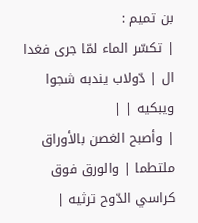بن تميم :
| تكسّر الماء لمّا جرى فغدا ال | دّولاب يندبه شجوا ويبكيه | |
| وأصبح الغصن بالأوراق ملتطما | والورق فوق كراسي الدّوح ترثيه |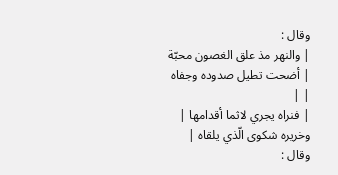وقال :
| والنهر مذ علق الغصون محبّة | أضحت تطيل صدوده وجفاه | |
| فنراه يجري لاثما أقدامها | وخريره شكوى الّذي يلقاه |
وقال :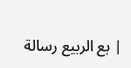| بع الربيع رسالة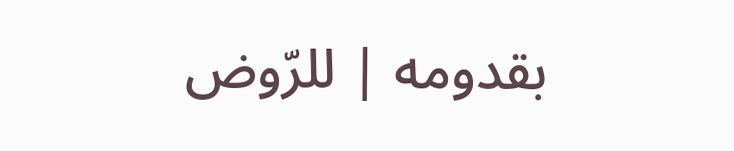بقدومه | للرّوض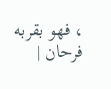، فهو بقربه فرحان |